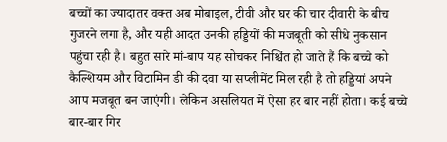बच्चों का ज्यादातर वक्त अब मोबाइल, टीवी और घर की चार दीवारी के बीच गुजरने लगा है, और यही आदत उनकी हड्डियों की मजबूती को सीधे नुकसान पहुंचा रही है। बहुत सारे मां-बाप यह सोचकर निश्चिंत हो जाते हैं कि बच्चे को कैल्शियम और विटामिन डी की दवा या सप्लीमेंट मिल रही है तो हड्डियां अपने आप मजबूत बन जाएंगी। लेकिन असलियत में ऐसा हर बार नहीं होता। कई बच्चे बार-बार गिर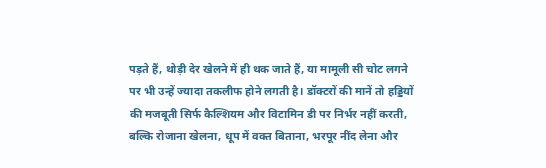पड़ते हैं, थोड़ी देर खेलने में ही थक जाते हैं, या मामूली सी चोट लगने पर भी उन्हें ज्यादा तकलीफ होने लगती है। डॉक्टरों की मानें तो हड्डियों की मजबूती सिर्फ कैल्शियम और विटामिन डी पर निर्भर नहीं करती, बल्कि रोजाना खेलना, धूप में वक्त बिताना, भरपूर नींद लेना और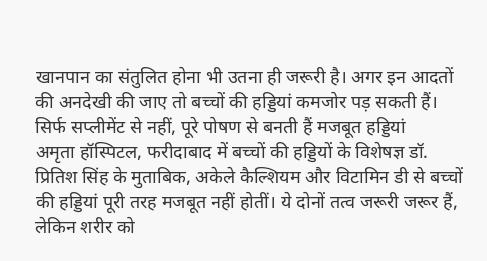खानपान का संतुलित होना भी उतना ही जरूरी है। अगर इन आदतों की अनदेखी की जाए तो बच्चों की हड्डियां कमजोर पड़ सकती हैं।
सिर्फ सप्लीमेंट से नहीं, पूरे पोषण से बनती हैं मजबूत हड्डियां
अमृता हॉस्पिटल, फरीदाबाद में बच्चों की हड्डियों के विशेषज्ञ डॉ. प्रितिश सिंह के मुताबिक, अकेले कैल्शियम और विटामिन डी से बच्चों की हड्डियां पूरी तरह मजबूत नहीं होतीं। ये दोनों तत्व जरूरी जरूर हैं, लेकिन शरीर को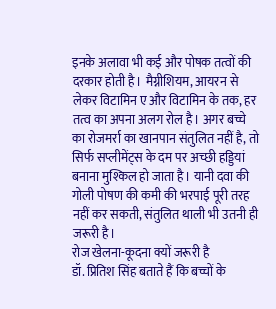इनके अलावा भी कई और पोषक तत्वों की दरकार होती है। मैग्नीशियम, आयरन से लेकर विटामिन ए और विटामिन के तक, हर तत्व का अपना अलग रोल है। अगर बच्चे का रोजमर्रा का खानपान संतुलित नहीं है, तो सिर्फ सप्लीमेंट्स के दम पर अच्छी हड्डियां बनाना मुश्किल हो जाता है। यानी दवा की गोली पोषण की कमी की भरपाई पूरी तरह नहीं कर सकती, संतुलित थाली भी उतनी ही जरूरी है।
रोज खेलना-कूदना क्यों जरूरी है
डॉ. प्रितिश सिंह बताते हैं कि बच्चों के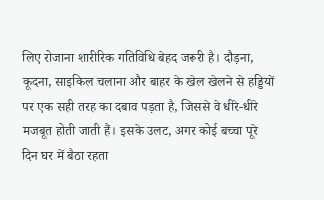लिए रोजाना शारीरिक गतिविधि बेहद जरूरी है। दौड़ना, कूदना, साइकिल चलाना और बाहर के खेल खेलने से हड्डियों पर एक सही तरह का दबाव पड़ता है, जिससे वे धीरे-धीरे मजबूत होती जाती हैं। इसके उलट, अगर कोई बच्चा पूरे दिन घर में बैठा रहता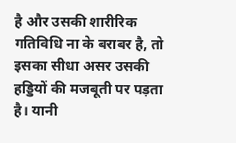है और उसकी शारीरिक गतिविधि ना के बराबर है, तो इसका सीधा असर उसकी हड्डियों की मजबूती पर पड़ता है। यानी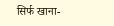सिर्फ खाना-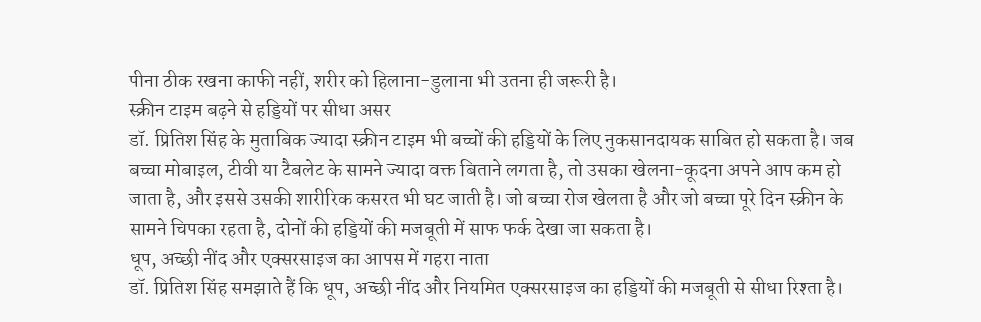पीना ठीक रखना काफी नहीं, शरीर को हिलाना-डुलाना भी उतना ही जरूरी है।
स्क्रीन टाइम बढ़ने से हड्डियों पर सीधा असर
डॉ. प्रितिश सिंह के मुताबिक ज्यादा स्क्रीन टाइम भी बच्चों की हड्डियों के लिए नुकसानदायक साबित हो सकता है। जब बच्चा मोबाइल, टीवी या टैबलेट के सामने ज्यादा वक्त बिताने लगता है, तो उसका खेलना-कूदना अपने आप कम हो जाता है, और इससे उसकी शारीरिक कसरत भी घट जाती है। जो बच्चा रोज खेलता है और जो बच्चा पूरे दिन स्क्रीन के सामने चिपका रहता है, दोनों की हड्डियों की मजबूती में साफ फर्क देखा जा सकता है।
धूप, अच्छी नींद और एक्सरसाइज का आपस में गहरा नाता
डॉ. प्रितिश सिंह समझाते हैं कि धूप, अच्छी नींद और नियमित एक्सरसाइज का हड्डियों की मजबूती से सीधा रिश्ता है।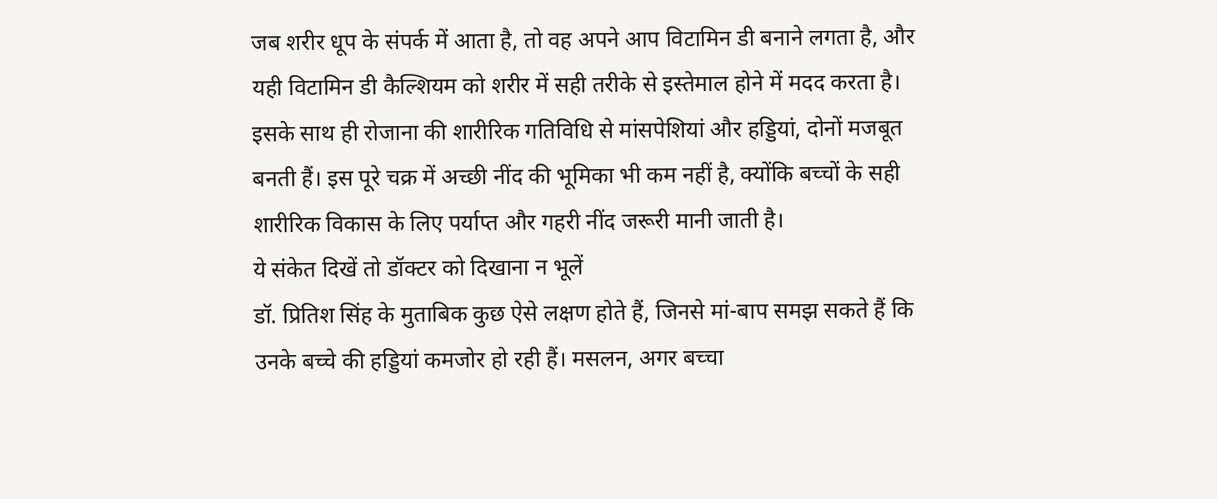जब शरीर धूप के संपर्क में आता है, तो वह अपने आप विटामिन डी बनाने लगता है, और यही विटामिन डी कैल्शियम को शरीर में सही तरीके से इस्तेमाल होने में मदद करता है। इसके साथ ही रोजाना की शारीरिक गतिविधि से मांसपेशियां और हड्डियां, दोनों मजबूत बनती हैं। इस पूरे चक्र में अच्छी नींद की भूमिका भी कम नहीं है, क्योंकि बच्चों के सही शारीरिक विकास के लिए पर्याप्त और गहरी नींद जरूरी मानी जाती है।
ये संकेत दिखें तो डॉक्टर को दिखाना न भूलें
डॉ. प्रितिश सिंह के मुताबिक कुछ ऐसे लक्षण होते हैं, जिनसे मां-बाप समझ सकते हैं कि उनके बच्चे की हड्डियां कमजोर हो रही हैं। मसलन, अगर बच्चा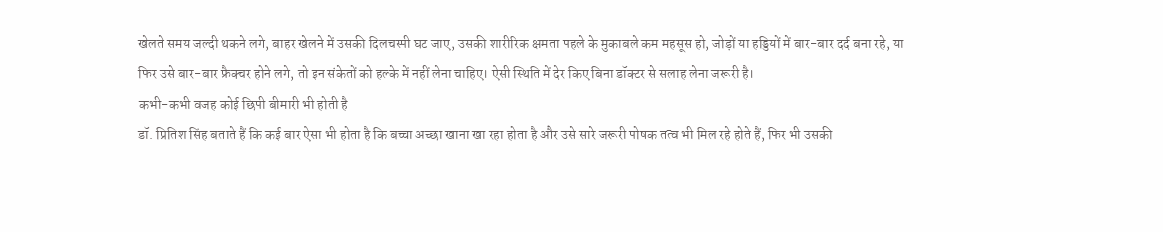खेलते समय जल्दी थकने लगे, बाहर खेलने में उसकी दिलचस्पी घट जाए, उसकी शारीरिक क्षमता पहले के मुकाबले कम महसूस हो, जोड़ों या हड्डियों में बार-बार दर्द बना रहे, या फिर उसे बार-बार फ्रैक्चर होने लगे, तो इन संकेतों को हल्के में नहीं लेना चाहिए। ऐसी स्थिति में देर किए बिना डॉक्टर से सलाह लेना जरूरी है।
कभी-कभी वजह कोई छिपी बीमारी भी होती है
डॉ. प्रितिश सिंह बताते हैं कि कई बार ऐसा भी होता है कि बच्चा अच्छा खाना खा रहा होता है और उसे सारे जरूरी पोषक तत्व भी मिल रहे होते हैं, फिर भी उसकी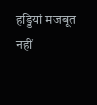हड्डियां मजबूत नहीं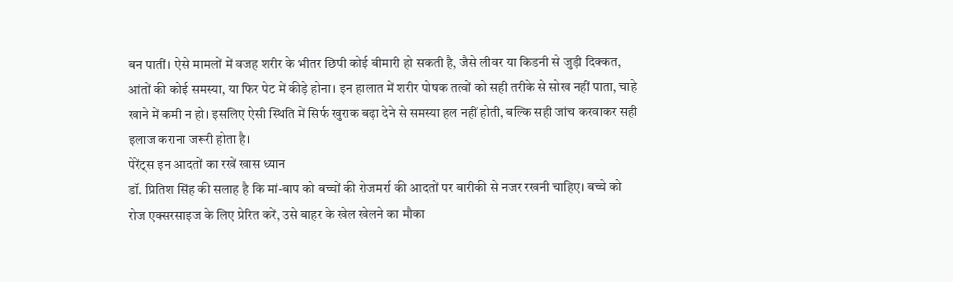बन पातीं। ऐसे मामलों में वजह शरीर के भीतर छिपी कोई बीमारी हो सकती है, जैसे लीवर या किडनी से जुड़ी दिक्कत, आंतों की कोई समस्या, या फिर पेट में कीड़े होना। इन हालात में शरीर पोषक तत्वों को सही तरीके से सोख नहीं पाता, चाहे खाने में कमी न हो। इसलिए ऐसी स्थिति में सिर्फ खुराक बढ़ा देने से समस्या हल नहीं होती, बल्कि सही जांच करवाकर सही इलाज कराना जरूरी होता है।
पेरेंट्स इन आदतों का रखें खास ध्यान
डॉ. प्रितिश सिंह की सलाह है कि मां-बाप को बच्चों की रोजमर्रा की आदतों पर बारीकी से नजर रखनी चाहिए। बच्चे को रोज एक्सरसाइज के लिए प्रेरित करें, उसे बाहर के खेल खेलने का मौका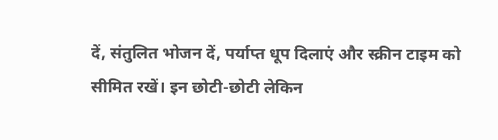दें, संतुलित भोजन दें, पर्याप्त धूप दिलाएं और स्क्रीन टाइम को सीमित रखें। इन छोटी-छोटी लेकिन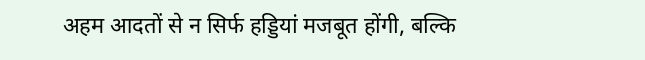अहम आदतों से न सिर्फ हड्डियां मजबूत होंगी, बल्कि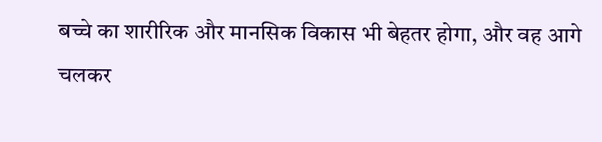बच्चे का शारीरिक और मानसिक विकास भी बेहतर होगा, और वह आगे चलकर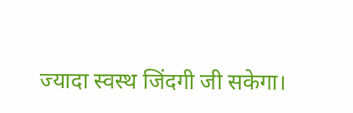ज्यादा स्वस्थ जिंदगी जी सकेगा।